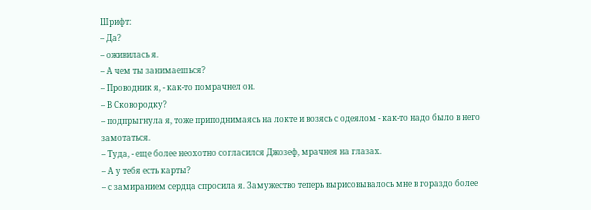Шрифт:
– Да?
– оживилась я.
– А чем ты занимаешься?
– Проводник я, - как-то помрачнел он.
– В Сковородку?
– подпрыгнула я, тоже приподнимаясь на локте и возясь с одеялом - как-то надо было в него замотаться.
– Туда, - еще более неохотно согласился Джозеф, мрачнея на глазах.
– А у тебя есть карты?
– с замиранием сердца спросила я. Замужество теперь вырисовывалось мне в гораздо более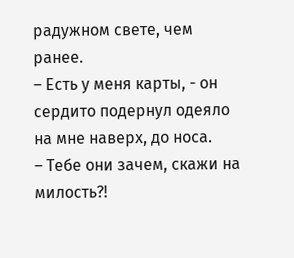радужном свете, чем ранее.
– Есть у меня карты, - он сердито подернул одеяло на мне наверх, до носа.
– Тебе они зачем, скажи на милость?!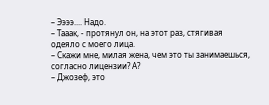– Ээээ.... Надо.
– Тааак, - протянул он, на этот раз, стягивая одеяло с моего лица.
– Скажи мне, милая жена, чем это ты занимаешься, согласно лицензии? А?
– Джозеф, это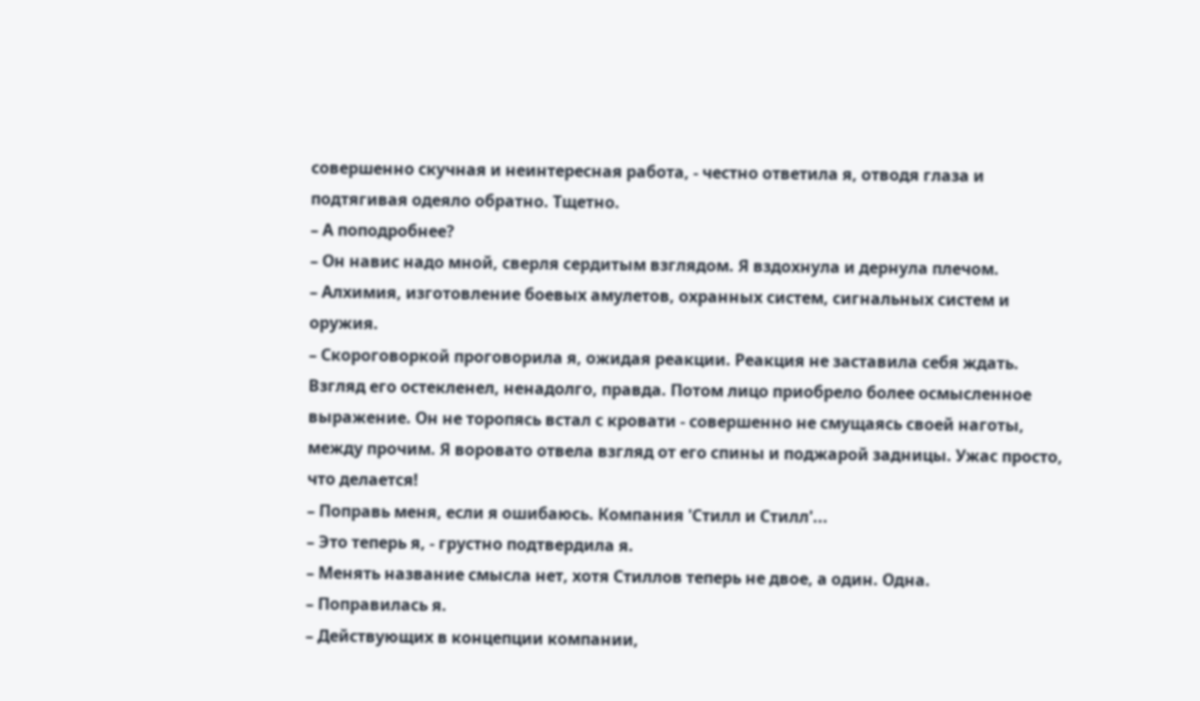совершенно скучная и неинтересная работа, - честно ответила я, отводя глаза и подтягивая одеяло обратно. Тщетно.
– А поподробнее?
– Он навис надо мной, сверля сердитым взглядом. Я вздохнула и дернула плечом.
– Алхимия, изготовление боевых амулетов, охранных систем, сигнальных систем и оружия.
– Скороговоркой проговорила я, ожидая реакции. Реакция не заставила себя ждать. Взгляд его остекленел, ненадолго, правда. Потом лицо приобрело более осмысленное выражение. Он не торопясь встал с кровати - совершенно не смущаясь своей наготы, между прочим. Я воровато отвела взгляд от его спины и поджарой задницы. Ужас просто, что делается!
– Поправь меня, если я ошибаюсь. Компания 'Стилл и Стилл'...
– Это теперь я, - грустно подтвердила я.
– Менять название смысла нет, хотя Стиллов теперь не двое, а один. Одна.
– Поправилась я.
– Действующих в концепции компании,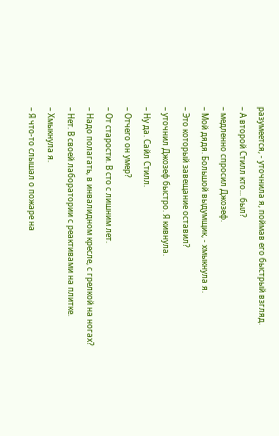разумеется, - уточнила я, поймав его быстрый взгляд.
– А второй Стилл кто... был?
– медленно спросил Джозеф.
– Мой дядя. Большой выдумщик, - хмыкнула я.
– Это который завещание оставил?
– уточнил Джозеф быстро. Я кивнула.
– Ну да. Сайл Стилл.
– Отчего он умер?
– От старости. В сто с лишним лет.
– Надо полагать, в инвалидном кресле, с грелкой на ногах?
– Нет. В своей лаборатории с реактивами на плитке.
– Хмыкнула я.
– Я что-то слышал о пожаре на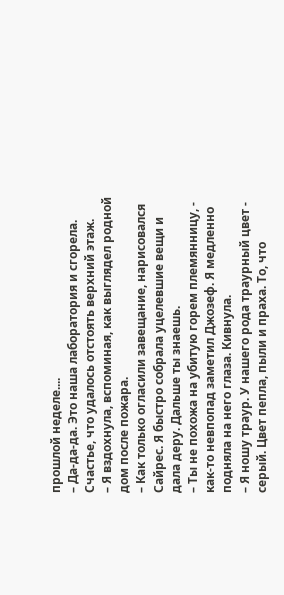прошлой неделе....
– Да-да-да. Это наша лаборатория и сгорела. Счастье, что удалось отстоять верхний этаж.
– Я вздохнула, вспоминая, как выглядел родной дом после пожара.
– Как только огласили завещание, нарисовался Сайрес. Я быстро собрала уцелевшие вещи и дала деру. Дальше ты знаешь.
– Ты не похожа на убитую горем племянницу, - как-то невпопад заметил Джозеф. Я медленно подняла на него глаза. Кивнула.
– Я ношу траур. У нашего рода траурный цвет - серый. Цвет пепла, пыли и праха. То, что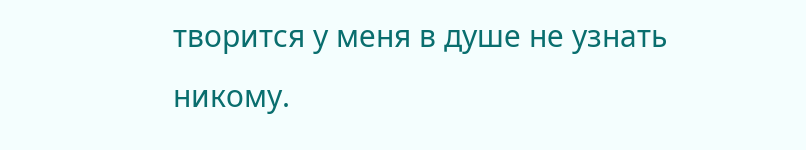творится у меня в душе не узнать никому.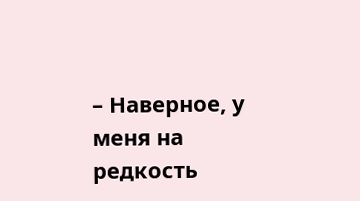– Наверное, у меня на редкость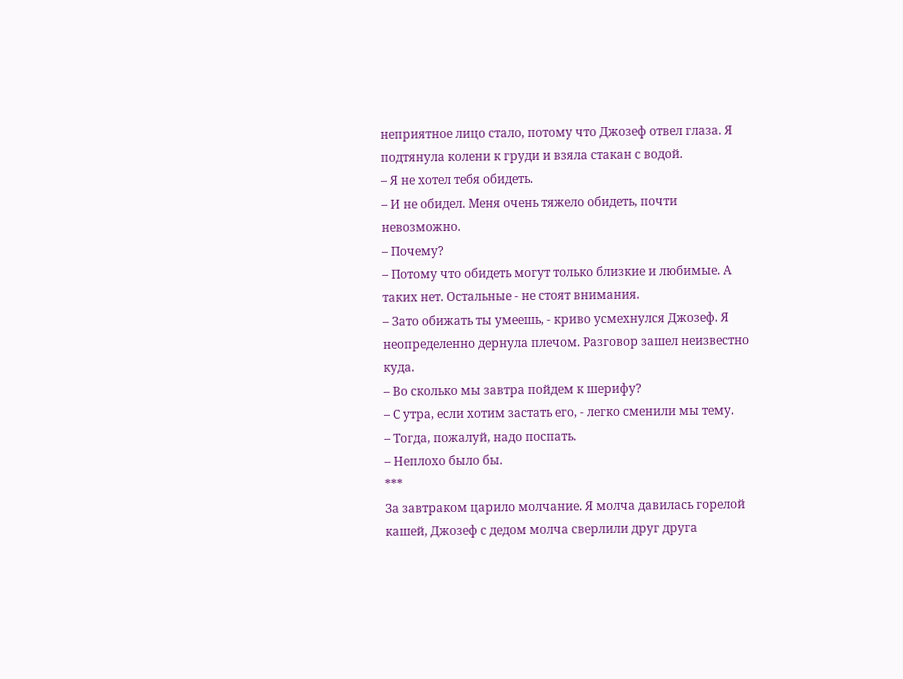неприятное лицо стало, потому что Джозеф отвел глаза. Я подтянула колени к груди и взяла стакан с водой.
– Я не хотел тебя обидеть.
– И не обидел. Меня очень тяжело обидеть, почти невозможно.
– Почему?
– Потому что обидеть могут только близкие и любимые. А таких нет. Остальные - не стоят внимания.
– Зато обижать ты умеешь, - криво усмехнулся Джозеф. Я неопределенно дернула плечом. Разговор зашел неизвестно куда.
– Во сколько мы завтра пойдем к шерифу?
– С утра, если хотим застать его, - легко сменили мы тему.
– Тогда, пожалуй, надо поспать.
– Неплохо было бы.
***
За завтраком царило молчание. Я молча давилась горелой кашей, Джозеф с дедом молча сверлили друг друга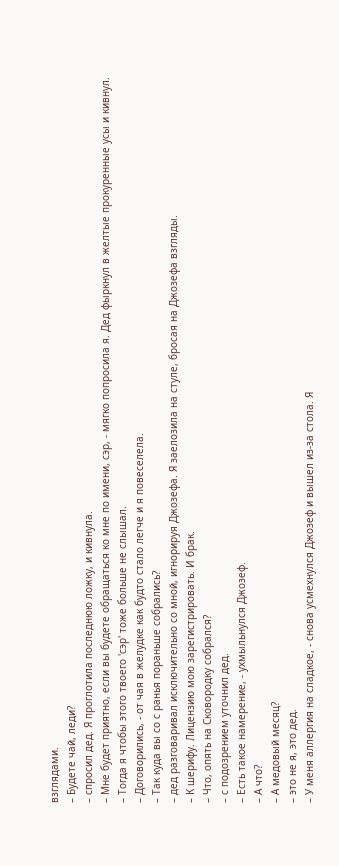взглядами.
– Будете чай, леди?
– спросил дед. Я проглотила последнюю ложку, и кивнула.
– Мне будет приятно, если вы будете обращаться ко мне по имени, сэр, - мягко попросила я. Дед фыркнул в желтые прокуренные усы и кивнул.
– Тогда я чтобы этого твоего 'сэр' тоже больше не слышал.
– Договорились, - от чая в желудке как будто стало легче и я повеселела.
– Так куда вы со с ранья пораньше собрались?
– дед разговаривал исключительно со мной, игнорируя Джозефа. Я заелозила на стуле, бросая на Джозефа взгляды.
– К шерифу. Лицензию мою зарегистрировать. И брак.
– Что, опять на Сковородку собрался?
– с подозрением уточнил дед.
– Есть такое намерение, - ухмыльнулся Джозеф.
– А что?
– А медовый месяц?
– это не я, это дед.
– У меня аллергия на сладкое, - снова усмехнулся Джозеф и вышел из-за стола. Я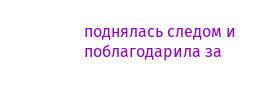поднялась следом и поблагодарила за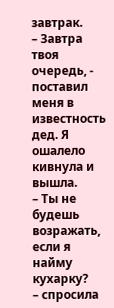завтрак.
– Завтра твоя очередь, - поставил меня в известность дед. Я ошалело кивнула и вышла.
– Ты не будешь возражать, если я найму кухарку?
– спросила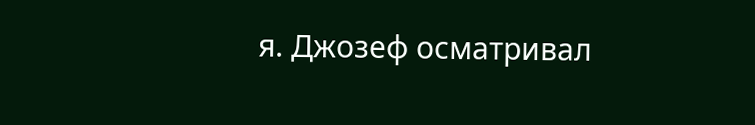я. Джозеф осматривал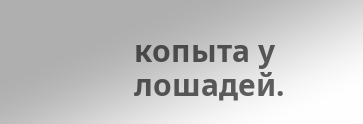копыта у лошадей.